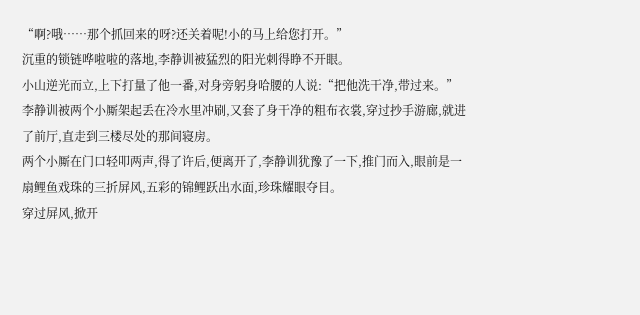“啊?哦……那个抓回来的呀?还关着呢!小的马上给您打开。”
沉重的锁链哗啦啦的落地,李静训被猛烈的阳光刺得睁不开眼。
小山逆光而立,上下打量了他一番,对身旁躬身哈腰的人说:“把他洗干净,带过来。”
李静训被两个小厮架起丢在冷水里冲刷,又套了身干净的粗布衣裳,穿过抄手游廊,就进了前厅,直走到三楼尽处的那间寝房。
两个小厮在门口轻叩两声,得了许后,便离开了,李静训犹豫了一下,推门而入,眼前是一扇鲤鱼戏珠的三折屏风,五彩的锦鲤跃出水面,珍珠耀眼夺目。
穿过屏风,掀开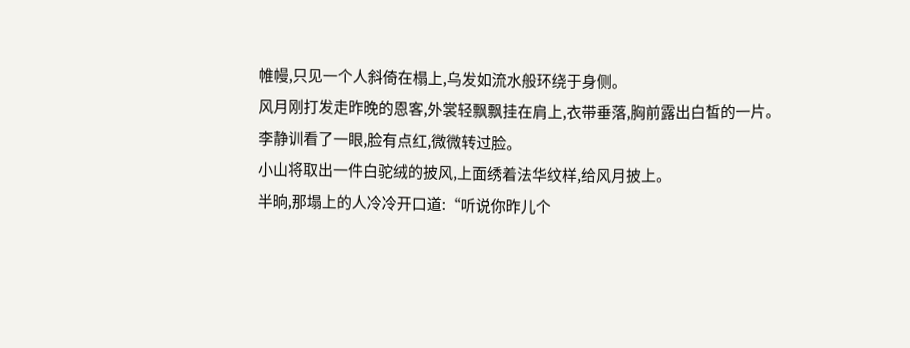帷幔,只见一个人斜倚在榻上,乌发如流水般环绕于身侧。
风月刚打发走昨晚的恩客,外裳轻飘飘挂在肩上,衣带垂落,胸前露出白皙的一片。
李静训看了一眼,脸有点红,微微转过脸。
小山将取出一件白驼绒的披风,上面绣着法华纹样,给风月披上。
半晌,那塌上的人冷冷开口道:“听说你昨儿个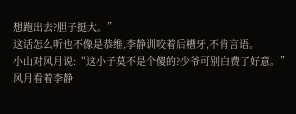想跑出去?胆子挺大。”
这话怎么听也不像是恭维,李静训咬着后槽牙,不肯言语。
小山对风月说:“这小子莫不是个傻的?少爷可别白费了好意。”
风月看着李静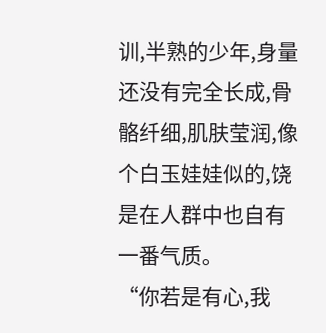训,半熟的少年,身量还没有完全长成,骨骼纤细,肌肤莹润,像个白玉娃娃似的,饶是在人群中也自有一番气质。
“你若是有心,我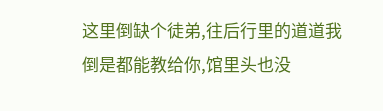这里倒缺个徒弟,往后行里的道道我倒是都能教给你,馆里头也没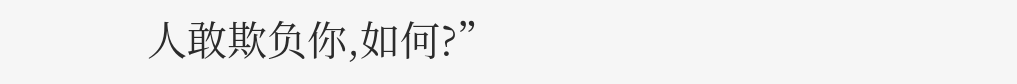人敢欺负你,如何?”